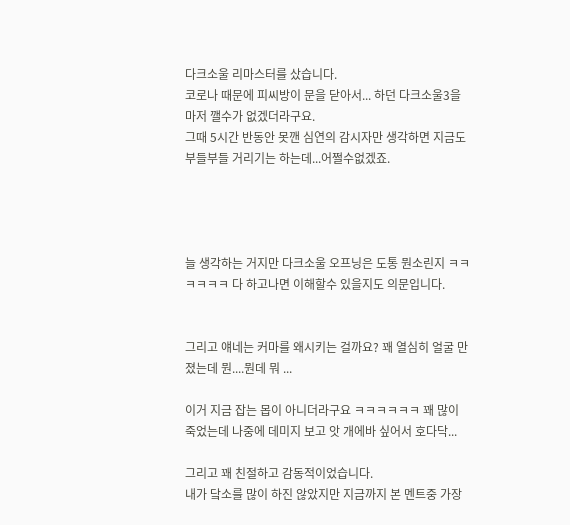다크소울 리마스터를 샀습니다.
코로나 때문에 피씨방이 문을 닫아서... 하던 다크소울3을 마저 깰수가 없겠더라구요.
그때 5시간 반동안 못깬 심연의 감시자만 생각하면 지금도 부들부들 거리기는 하는데...어쩔수없겠죠.




늘 생각하는 거지만 다크소울 오프닝은 도통 뭔소린지 ㅋㅋㅋㅋㅋㅋ 다 하고나면 이해할수 있을지도 의문입니다.


그리고 얘네는 커마를 왜시키는 걸까요? 꽤 열심히 얼굴 만졌는데 뭔....뭔데 뭐 ...

이거 지금 잡는 몹이 아니더라구요 ㅋㅋㅋㅋㅋㅋ 꽤 많이 죽었는데 나중에 데미지 보고 앗 개에바 싶어서 호다닥...

그리고 꽤 친절하고 감동적이었습니다.
내가 닼소를 많이 하진 않았지만 지금까지 본 멘트중 가장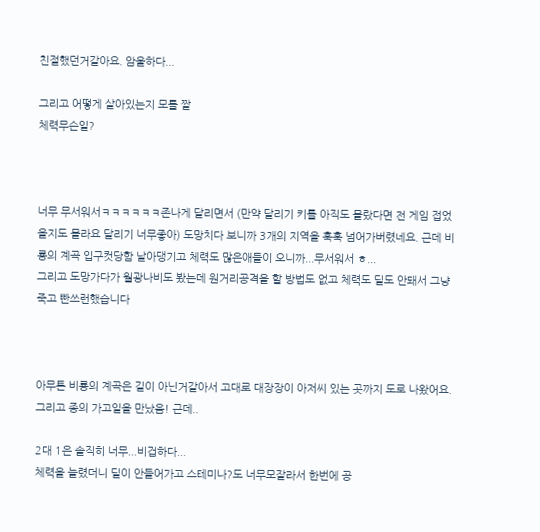친절했던거같아요. 암울하다...

그리고 어떻게 살아있는지 모를 짤
체력무슨일?



너무 무서워서ㅋㅋㅋㅋㅋㅋ존나게 달리면서 (만약 달리기 키를 아직도 몰랐다면 전 게임 접었을지도 몰라요 달리기 너무좋아) 도망치다 보니까 3개의 지역을 훅훅 넘어가버렸네요. 근데 비룡의 계곡 입구컷당함 날아댕기고 체력도 많은애들이 오니까...무서워서 ㅎ...
그리고 도망가다가 월광나비도 봤는데 원거리공격을 할 방법도 없고 체력도 딜도 안돼서 그냥 죽고 빤쓰런했습니다



아무튼 비룡의 계곡은 길이 아닌거같아서 고대로 대장장이 아저씨 있는 곳까지 도로 나왔어요. 그리고 종의 가고일을 만났음! 근데..

2대 1은 솔직히 너무...비겁하다...
체력을 늘렸더니 딜이 안들어가고 스테미나?도 너무모잘라서 한번에 공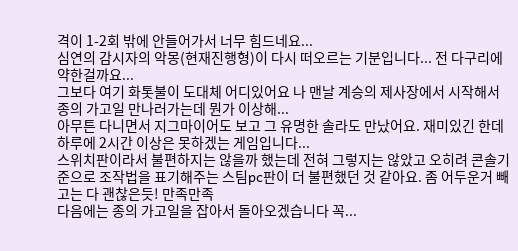격이 1-2회 밖에 안들어가서 너무 힘드네요...
심연의 감시자의 악몽(현재진행형)이 다시 떠오르는 기분입니다... 전 다구리에 약한걸까요...
그보다 여기 화톳불이 도대체 어디있어요 나 맨날 계승의 제사장에서 시작해서 종의 가고일 만나러가는데 뭔가 이상해...
아무튼 다니면서 지그마이어도 보고 그 유명한 솔라도 만났어요. 재미있긴 한데 하루에 2시간 이상은 못하겠는 게임입니다...
스위치판이라서 불편하지는 않을까 했는데 전혀 그렇지는 않았고 오히려 콘솔기준으로 조작법을 표기해주는 스팀pc판이 더 불편했던 것 같아요. 좀 어두운거 빼고는 다 괜찮은듯! 만족만족
다음에는 종의 가고일을 잡아서 돌아오겠습니다 꼭...